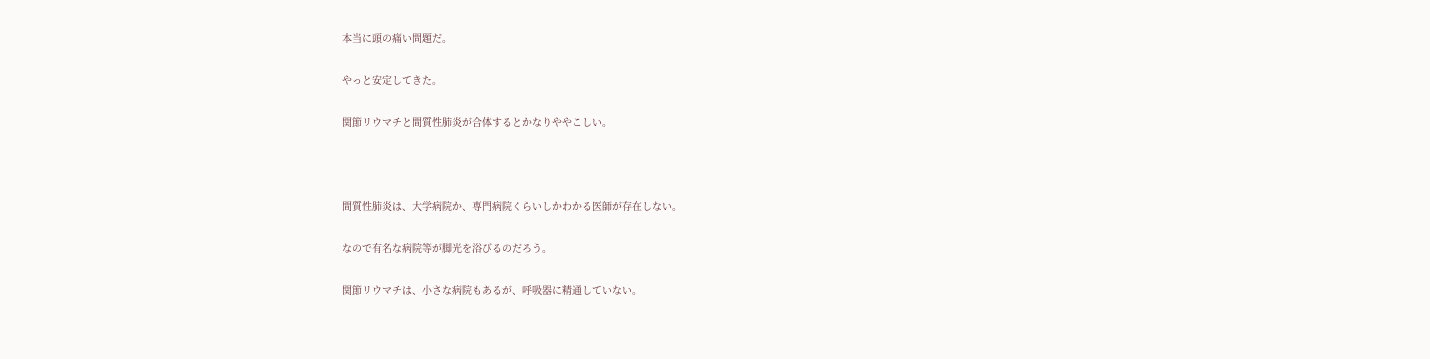本当に頭の痛い問題だ。

やっと安定してきた。

関節リウマチと間質性肺炎が合体するとかなりややこしい。



間質性肺炎は、大学病院か、専門病院くらいしかわかる医師が存在しない。

なので有名な病院等が脚光を浴びるのだろう。

関節リウマチは、小さな病院もあるが、呼吸器に精通していない。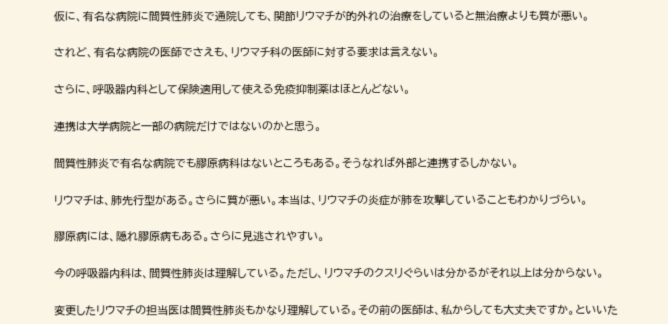仮に、有名な病院に間質性肺炎で通院しても、関節リウマチが的外れの治療をしていると無治療よりも質が悪い。

されど、有名な病院の医師でさえも、リウマチ科の医師に対する要求は言えない。

さらに、呼吸器内科として保険適用して使える免疫抑制薬はほとんどない。

連携は大学病院と一部の病院だけではないのかと思う。

間質性肺炎で有名な病院でも膠原病科はないところもある。そうなれば外部と連携するしかない。

リウマチは、肺先行型がある。さらに質が悪い。本当は、リウマチの炎症が肺を攻撃していることもわかりづらい。

膠原病には、隠れ膠原病もある。さらに見逃されやすい。

今の呼吸器内科は、間質性肺炎は理解している。ただし、リウマチのクスリぐらいは分かるがそれ以上は分からない。

変更したリウマチの担当医は間質性肺炎もかなり理解している。その前の医師は、私からしても大丈夫ですか。といいた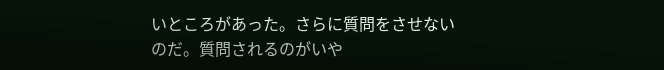いところがあった。さらに質問をさせないのだ。質問されるのがいや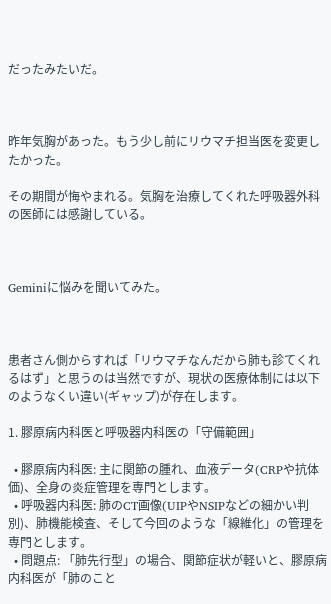だったみたいだ。



昨年気胸があった。もう少し前にリウマチ担当医を変更したかった。

その期間が悔やまれる。気胸を治療してくれた呼吸器外科の医師には感謝している。



Geminiに悩みを聞いてみた。



患者さん側からすれば「リウマチなんだから肺も診てくれるはず」と思うのは当然ですが、現状の医療体制には以下のようなくい違い(ギャップ)が存在します。

1. 膠原病内科医と呼吸器内科医の「守備範囲」

  • 膠原病内科医: 主に関節の腫れ、血液データ(CRPや抗体価)、全身の炎症管理を専門とします。
  • 呼吸器内科医: 肺のCT画像(UIPやNSIPなどの細かい判別)、肺機能検査、そして今回のような「線維化」の管理を専門とします。
  • 問題点: 「肺先行型」の場合、関節症状が軽いと、膠原病内科医が「肺のこと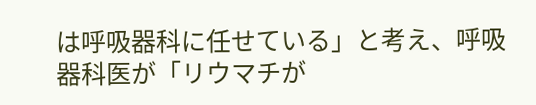は呼吸器科に任せている」と考え、呼吸器科医が「リウマチが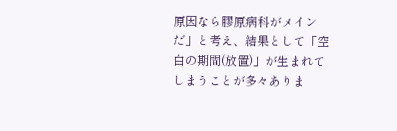原因なら膠原病科がメインだ」と考え、結果として「空白の期間(放置)」が生まれてしまうことが多々ありま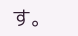す。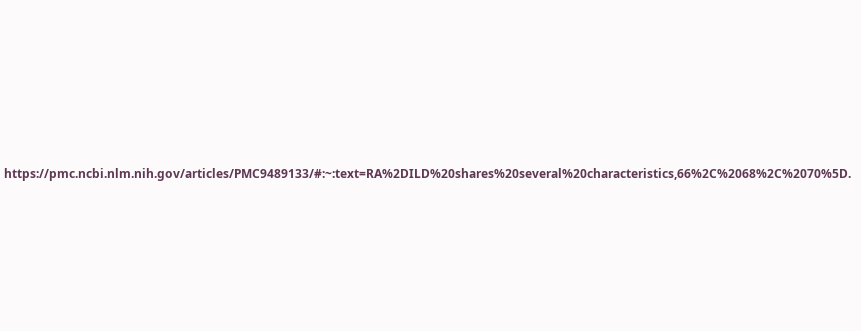https://pmc.ncbi.nlm.nih.gov/articles/PMC9489133/#:~:text=RA%2DILD%20shares%20several%20characteristics,66%2C%2068%2C%2070%5D.